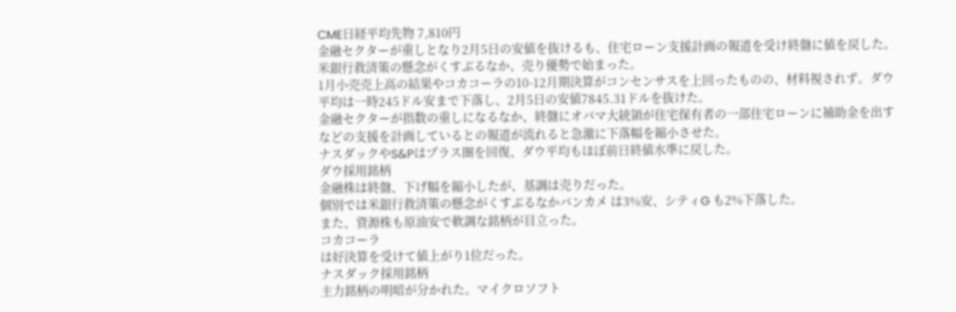CME日経平均先物 7,810円
金融セクターが重しとなり2月5日の安値を抜けるも、住宅ローン支援計画の報道を受け終盤に値を戻した。
米銀行救済策の懸念がくすぶるなか、売り優勢で始まった。
1月小売売上高の結果やコカコーラの10-12月期決算がコンセンサスを上回ったものの、材料視されず。ダウ平均は一時245ドル安まで下落し、2月5日の安値7845.31ドルを抜けた。
金融セクターが指数の重しになるなか、終盤にオバマ大統領が住宅保有者の一部住宅ローンに補助金を出すなどの支援を計画しているとの報道が流れると急激に下落幅を縮小させた。
ナスダックやS&Pはプラス圏を回復、ダウ平均もほぼ前日終値水準に戻した。
ダウ採用銘柄
金融株は終盤、下げ幅を縮小したが、基調は売りだった。
個別では米銀行救済策の懸念がくすぶるなかバンカメ は3%安、シティG も2%下落した。
また、資源株も原油安で軟調な銘柄が目立った。
コカコーラ
は好決算を受けて値上がり1位だった。
ナスダック採用銘柄
主力銘柄の明暗が分かれた。マイクロソフト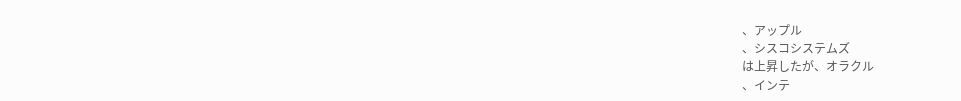、アップル
、シスコシステムズ
は上昇したが、オラクル
、インテ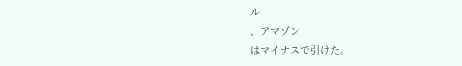ル
、アマゾン
はマイナスで引けた。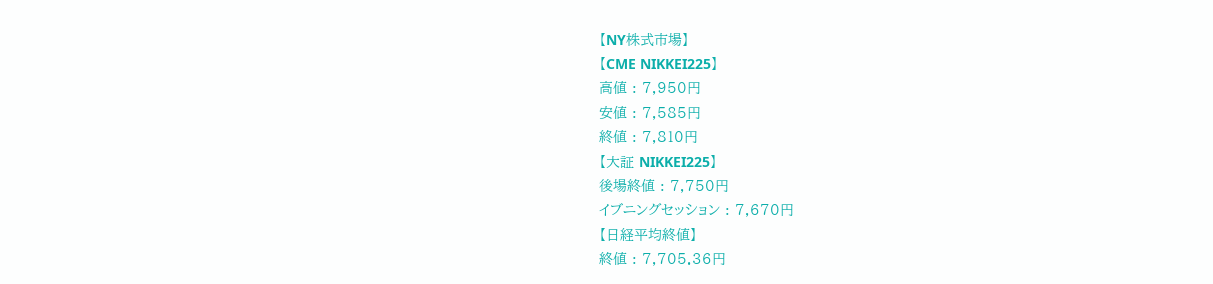【NY株式市場】
【CME NIKKEI225】
高値 : 7,950円
安値 : 7,585円
終値 : 7,810円
【大証 NIKKEI225】
後場終値 : 7,750円
イブニングセッション : 7,670円
【日経平均終値】
終値 : 7,705.36円